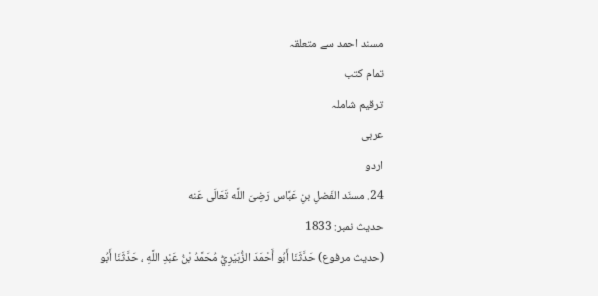مسند احمد سے متعلقہ
تمام کتب
ترقیم شاملہ
عربی
اردو
24. مسنَد الفَضلِ بنِ عَبَّاس رَضِیَ اللَّه تَعَالَى عَنه
حدیث نمبر: 1833
(حديث مرفوع) حَدَّثَنَا أَبُو أَحْمَدَ الزُّبَيْرِيُّ مُحَمَّدُ بْنُ عَبْدِ اللَّهِ ، حَدَّثَنَا أَبُو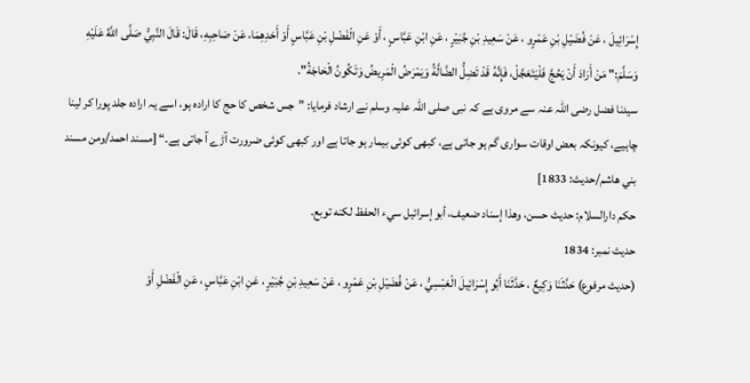إِسْرَائِيلَ ، عَنْ فُضَيْلِ بْنِ عَمْرٍو ، عَنْ سَعِيدِ بْنِ جُبَيْرٍ ، عَنِ ابْنِ عَبَّاسٍ ، أَوْ عَنِ الْفَضْلِ بْنِ عَبَّاسٍ أَوْ أَحَدِهِمَا، عَنْ صَاحِبِهِ، قَالَ: قَالَ النَّبِيُّ صَلَّى اللَّهُ عَلَيْهِ وَسَلَّمَ:" مَنْ أَرَادَ أَنْ يَحُجَّ فَلْيَتَعَجَّلْ، فَإِنَّهُ قَدْ تَضِلُّ الضَّالَّةُ وَيَمْرَضُ الْمَرِيضُ وَتَكُونُ الْحَاجَةُ".
سیدنا فضل رضی اللہ عنہ سے مروی ہے کہ نبی صلی اللہ علیہ وسلم نے ارشاد فرمایا: ”جس شخص کا حج کا ارادہ ہو، اسے یہ ارادہ جلد پورا کر لینا چاہیے، کیونکہ بعض اوقات سواری گم ہو جاتی ہے، کبھی کوئی بیمار ہو جاتا ہے اور کبھی کوئی ضرورت آڑے آ جاتی ہے۔“ [مسند احمد/ومن مسند بني هاشم/حدیث: 1833]
حکم دارالسلام: حديث حسن، وهذا إسناد ضعيف، أبو إسرائيل سيء الحفظ لكنه توبع.
حدیث نمبر: 1834
(حديث مرفوع) حَدَّثَنَا وَكِيعٌ ، حَدَّثَنَا أَبُو إِسْرَائِيلَ الْعَبْسِيُّ ، عَنْ فُضَيْلِ بْنِ عَمْرٍو ، عَنْ سَعِيدِ بْنِ جُبَيْرٍ ، عَنِ ابْنِ عَبَّاسٍ ، عَنِ الْفَضْلِ أَوْ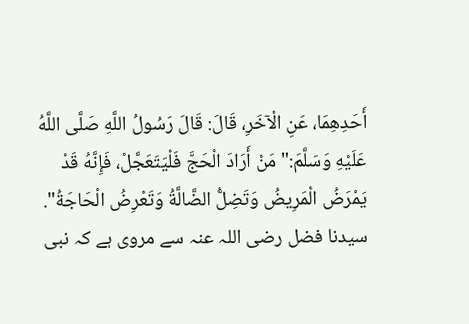أَحَدِهِمَا، عَنِ الْآخَرِ، قَالَ: قَالَ رَسُولُ اللَّهِ صَلَّى اللَّهُ عَلَيْهِ وَسَلَّمَ:" مَنْ أَرَادَ الْحَجَّ فَلْيَتَعَجَّلْ، فَإِنَّهُ قَدْ يَمْرَضُ الْمَرِيضُ وَتَضِلُّ الضَّالَّةُ وَتَعْرِضُ الْحَاجَةُ".
سیدنا فضل رضی اللہ عنہ سے مروی ہے کہ نبی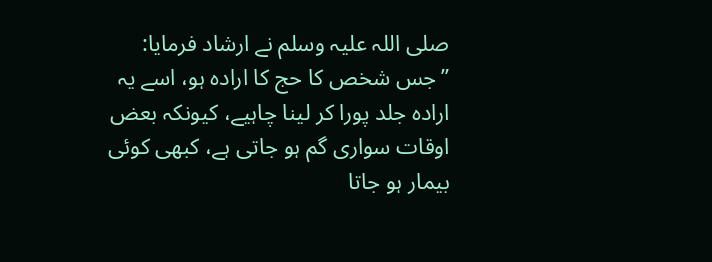صلی اللہ علیہ وسلم نے ارشاد فرمایا: ”جس شخص کا حج کا ارادہ ہو، اسے یہ ارادہ جلد پورا کر لینا چاہیے، کیونکہ بعض اوقات سواری گم ہو جاتی ہے، کبھی کوئی بیمار ہو جاتا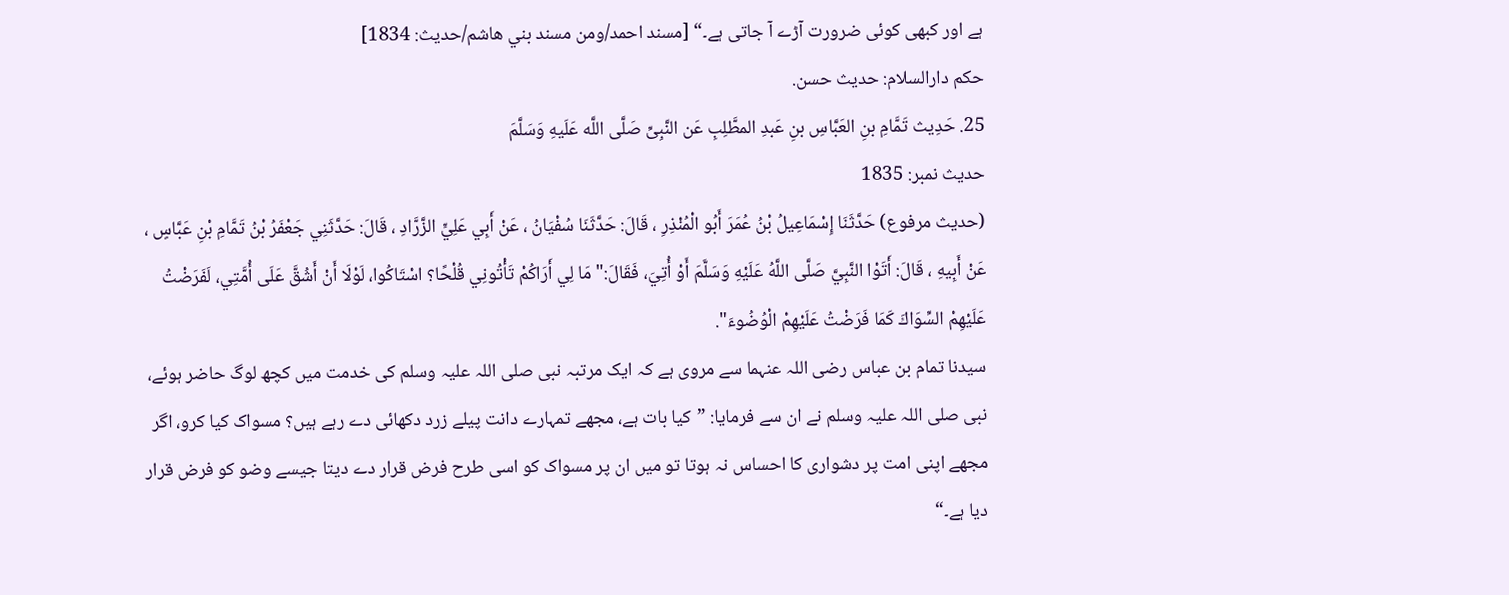ہے اور کبھی کوئی ضرورت آڑے آ جاتی ہے۔“ [مسند احمد/ومن مسند بني هاشم/حدیث: 1834]
حکم دارالسلام: حديث حسن.
25. حَدِیث تَمَّامِ بنِ العَبَّاسِ بنِ عَبدِ المطَّلِبِ عَن النَّبِیِّ صَلَّى اللَّه عَلَیهِ وَسَلَّمَ
حدیث نمبر: 1835
(حديث مرفوع) حَدَّثَنَا إِسْمَاعِيلُ بْنُ عُمَرَ أَبُو الْمُنْذِرِ ، قَالَ: حَدَّثَنَا سُفْيَانُ ، عَنْ أَبِي عَلِيٍّ الزَّرَّادِ ، قَالَ: حَدَّثَنِي جَعْفَرُ بْنُ تَمَّامِ بْنِ عَبَّاسٍ ، عَنْ أَبِيهِ ، قَالَ: أَتَوْا النَّبِيَّ صَلَّى اللَّهُ عَلَيْهِ وَسَلَّمَ أَوْ أُتِيَ، فَقَالَ:" مَا لِي أَرَاكُمْ تَأْتُونِي قُلْحًا؟ اسْتَاكُوا، لَوْلَا أَنْ أَشُقَّ عَلَى أُمَّتِي، لَفَرَضْتُ عَلَيْهِمْ السِّوَاكَ كَمَا فَرَضْتُ عَلَيْهِمْ الْوُضُوءَ".
سیدنا تمام بن عباس رضی اللہ عنہما سے مروی ہے کہ ایک مرتبہ نبی صلی اللہ علیہ وسلم کی خدمت میں کچھ لوگ حاضر ہوئے، نبی صلی اللہ علیہ وسلم نے ان سے فرمایا: ”کیا بات ہے، مجھے تمہارے دانت پیلے زرد دکھائی دے رہے ہیں؟ مسواک کیا کرو، اگر مجھے اپنی امت پر دشواری کا احساس نہ ہوتا تو میں ان پر مسواک کو اسی طرح فرض قرار دے دیتا جیسے وضو کو فرض قرار دیا ہے۔“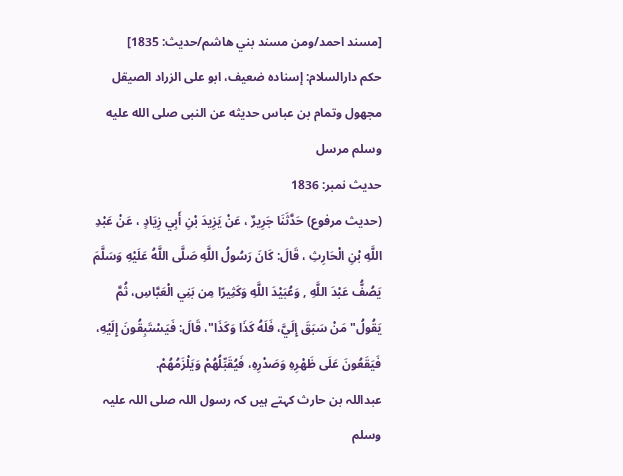[مسند احمد/ومن مسند بني هاشم/حدیث: 1835]
حکم دارالسلام: إسناده ضعيف، ابو على الزراد الصيقل مجهول وتمام بن عباس حديثه عن النبى صلى الله عليه وسلم مرسل
حدیث نمبر: 1836
(حديث مرفوع) حَدَّثَنَا جَرِيرٌ ، عَنْ يَزِيدَ بْنِ أَبِي زِيَادٍ ، عَنْ عَبْدِ اللَّهِ بْنِ الْحَارِثِ ، قَالَ: كَانَ رَسُولُ اللَّهِ صَلَّى اللَّهُ عَلَيْهِ وَسَلَّمَ يَصُفُّ عَبْدَ اللَّهِ , وَعُبَيْدَ اللَّهِ وَكَثِيرًا مِن بَنِي الْعَبَّاسِ، ثُمَّ يَقُولُ" مَنْ سَبَقَ إِلَيَّ، فَلَهُ كَذَا وَكَذَا"، قَالَ: فَيَسْتَبِقُونَ إِلَيْهِ، فَيَقَعُونَ عَلَى ظَهْرِهِ وَصَدْرِهِ، فَيُقَبِّلُهُمْ وَيَلْزَمُهُمْ.
عبداللہ بن حارث کہتے ہیں کہ رسول اللہ صلی اللہ علیہ وسلم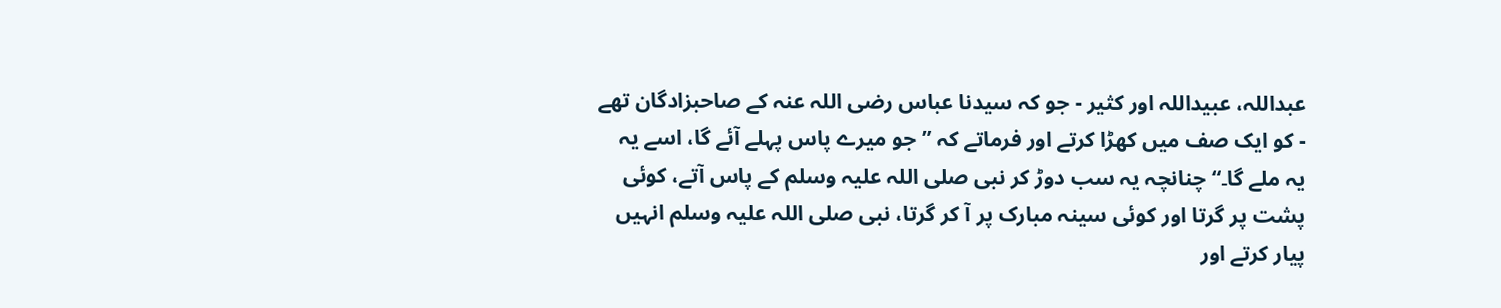عبداللہ، عبیداللہ اور کثیر - جو کہ سیدنا عباس رضی اللہ عنہ کے صاحبزادگان تھے - کو ایک صف میں کھڑا کرتے اور فرماتے کہ ”جو میرے پاس پہلے آئے گا، اسے یہ یہ ملے گا۔“ چنانچہ یہ سب دوڑ کر نبی صلی اللہ علیہ وسلم کے پاس آتے، کوئی پشت پر گرتا اور کوئی سینہ مبارک پر آ کر گرتا، نبی صلی اللہ علیہ وسلم انہیں پیار کرتے اور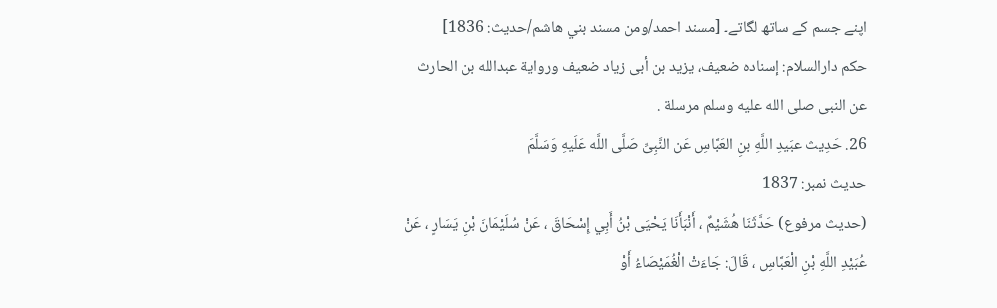اپنے جسم کے ساتھ لگاتے۔ [مسند احمد/ومن مسند بني هاشم/حدیث: 1836]
حکم دارالسلام: إسناده ضعيف، يزيد بن أبى زياد ضعيف ورواية عبدالله بن الحارث عن النبى صلى الله عليه وسلم مرسلة .
26. حَدِیث عبَیدِ اللَّهِ بنِ العَبَّاسِ عَن النَّبِیِّ صَلَّى اللَّه عَلَیهِ وَسَلَّمَ
حدیث نمبر: 1837
(حديث مرفوع) حَدَّثَنَا هُشَيْمٌ ، أَنْبَأَنَا يَحْيَى بْنُ أَبِي إِسْحَاقَ ، عَنْ سُلَيْمَانَ بْنِ يَسَارٍ ، عَنْ عُبَيْدِ اللَّهِ بْنِ الْعَبَّاسِ ، قَالَ: جَاءَتْ الْغُمَيْصَاءُ أَوْ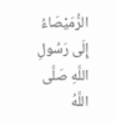الرُّمَيْصَاءُ إِلَى رَسُولِ اللَّهِ صَلَّى اللَّهُ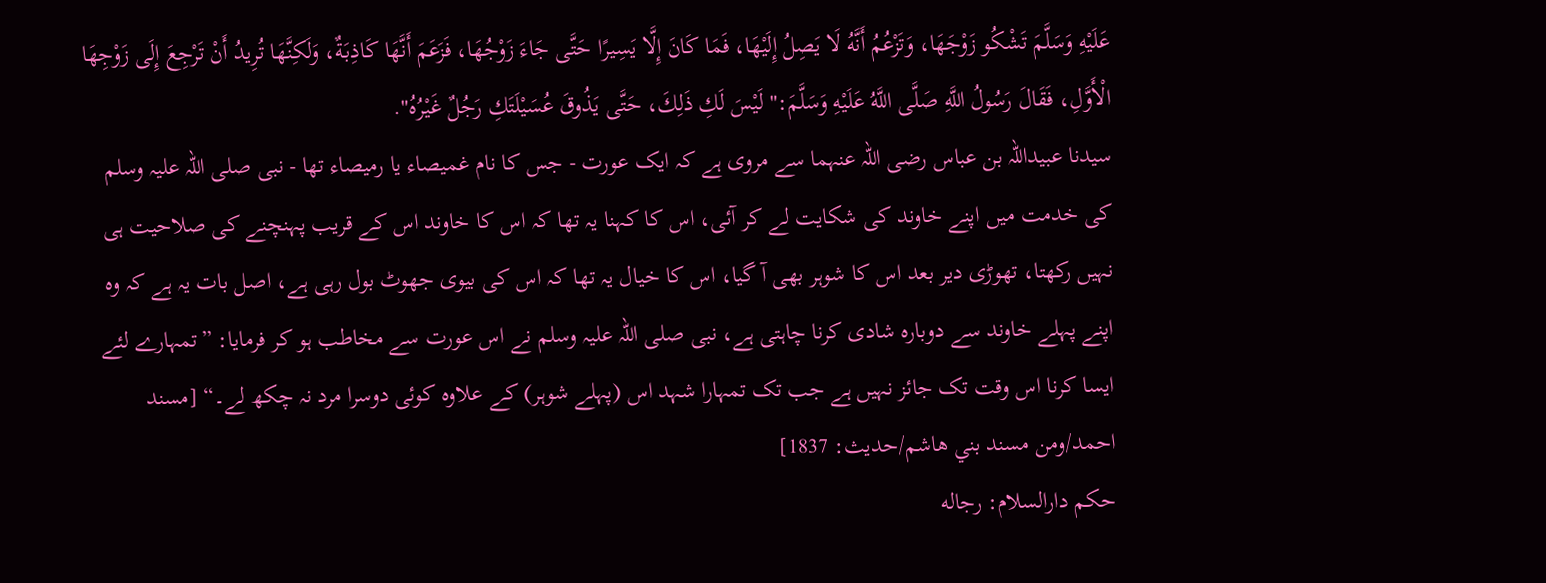عَلَيْهِ وَسَلَّمَ تَشْكُو زَوْجَهَا، وَتَزْعُمُ أَنَّهُ لَا يَصِلُ إِلَيْهَا، فَمَا كَانَ إِلَّا يَسِيرًا حَتَّى جَاءَ زَوْجُهَا، فَزَعَمَ أَنَّهَا كَاذِبَةٌ، وَلَكِنَّهَا تُرِيدُ أَنْ تَرْجِعَ إِلَى زَوْجِهَا الْأَوَّلِ، فَقَالَ رَسُولُ اللَّهِ صَلَّى اللَّهُ عَلَيْهِ وَسَلَّمَ:" لَيْسَ لَكِ ذَلِكَ، حَتَّى يَذُوقَ عُسَيْلَتَكِ رَجُلٌ غَيْرُهُ".
سیدنا عبیداللہ بن عباس رضی اللہ عنہما سے مروی ہے کہ ایک عورت - جس کا نام غمیصاء یا رمیصاء تھا - نبی صلی اللہ علیہ وسلم کی خدمت میں اپنے خاوند کی شکایت لے کر آئی، اس کا کہنا یہ تھا کہ اس کا خاوند اس کے قریب پہنچنے کی صلاحیت ہی نہیں رکھتا، تھوڑی دیر بعد اس کا شوہر بھی آ گیا، اس کا خیال یہ تھا کہ اس کی بیوی جھوٹ بول رہی ہے، اصل بات یہ ہے کہ وہ اپنے پہلے خاوند سے دوبارہ شادی کرنا چاہتی ہے، نبی صلی اللہ علیہ وسلم نے اس عورت سے مخاطب ہو کر فرمایا: ”تمہارے لئے ایسا کرنا اس وقت تک جائز نہیں ہے جب تک تمہارا شہد اس (پہلے شوہر) کے علاوہ کوئی دوسرا مرد نہ چکھ لے۔“ [مسند احمد/ومن مسند بني هاشم/حدیث: 1837]
حکم دارالسلام: رجاله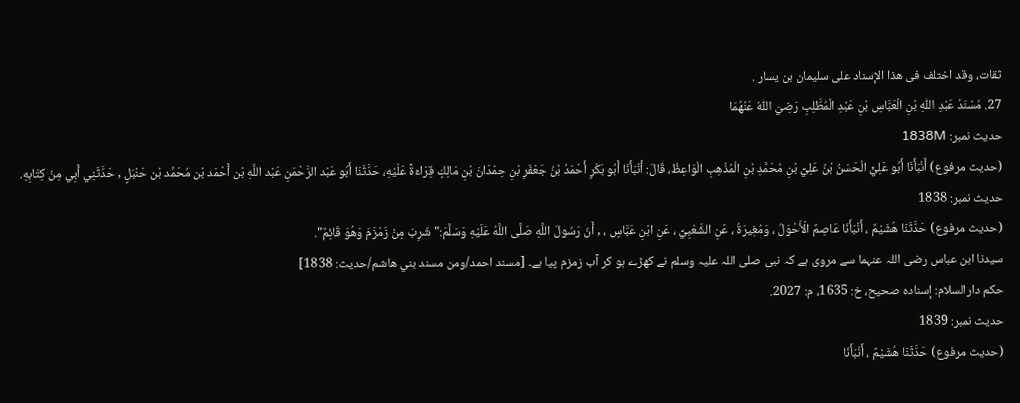ثقات، وقد اختلف فى هذا الإسناد على سليمان بن يسار .
27. مُسْنَدُ عَبْدِ اللّٰهِ بْنِ الْعَبَّاسِ بْنِ عَبْدِ الْمُطَّلِبِ رَضِيَ اللّٰهُ عَنْهُمَا
حدیث نمبر: 1838M
(حديث مرفوع) أَنْبَأَنَا أَبُو عَلِيٍّ الْحَسَنُ بْنُ عَلِيِّ بْنِ مُحَمَّدِ بْنِ الْمُذْهِبِ الْوَاعِظُ، قَالَ: أَنْبَأَنَا أَبُو بَكْرٍ أَحْمَدُ بْنُ جَعْفَرِ بْنِ حِمْدَانَ بْنِ مَالِكٍ قِرَاءَةً عَلَيْهِ، حَدَّثَنَا أَبُو عَبْد الرَّحْمَنِ عَبْد اللَّهِ بْن أَحْمَد بْن مُحَمَّد بْن حَنْبَلٍ , حَدَّثَنِي أَبِي مِنْ كِتَابِهِ.
حدیث نمبر: 1838
(حديث مرفوع) حَدَّثَنَا هُشَيْمٌ ، أَنْبَأَنَا عَاصِمٌ الْأَحْوَلُ ، وَمُغِيرَةُ ، عَنِ الشَّعْبِيِّ ، عَنِ ابْنِ عَبَّاسٍ ، , أَنّ رَسُولَ اللَّهِ صَلَّى اللَّهُ عَلَيْهِ وَسَلَّمَ:" شَرِبَ مِنْ زَمْزَمَ وَهُوَ قَائِمٌ".
سیدنا ابن عباس رضی اللہ عنہما سے مروی ہے کہ نبی صلی اللہ علیہ وسلم نے کھڑے ہو کر آب زمزم پیا ہے۔ [مسند احمد/ومن مسند بني هاشم/حدیث: 1838]
حکم دارالسلام: إسناده صحيح، خ: 1635، م: 2027.
حدیث نمبر: 1839
(حديث مرفوع) حَدَّثَنَا هُشَيْمٌ ، أَنْبَأَنَا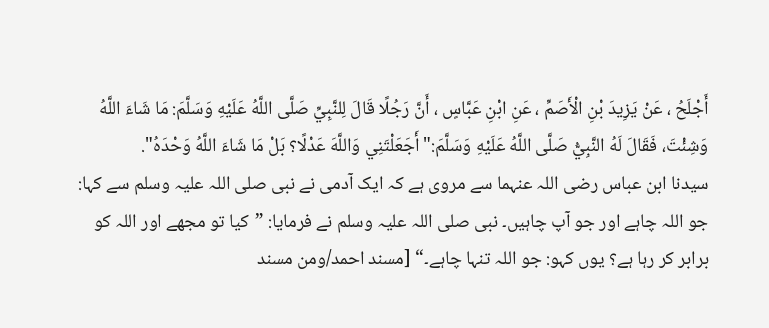أَجْلَحُ ، عَنْ يَزِيدَ بْنِ الْأَصَمِّ ، عَنِ ابْنِ عَبَّاسٍ ، أَنَّ رَجُلًا قَالَ لِلنَّبِيِّ صَلَّى اللَّهُ عَلَيْهِ وَسَلَّمَ: مَا شَاءَ اللَّهُ وَشِئْتَ، فَقَالَ لَهُ النَّبِيُّ صَلَّى اللَّهُ عَلَيْهِ وَسَلَّمَ:" أَجَعَلْتَنِي وَاللَّهَ عَدْلًا؟ بَلْ مَا شَاءَ اللَّهُ وَحْدَهُ".
سیدنا ابن عباس رضی اللہ عنہما سے مروی ہے کہ ایک آدمی نے نبی صلی اللہ علیہ وسلم سے کہا: جو اللہ چاہے اور جو آپ چاہیں۔ نبی صلی اللہ علیہ وسلم نے فرمایا: ”کیا تو مجھے اور اللہ کو برابر کر رہا ہے؟ یوں کہو: جو اللہ تنہا چاہے۔“ [مسند احمد/ومن مسند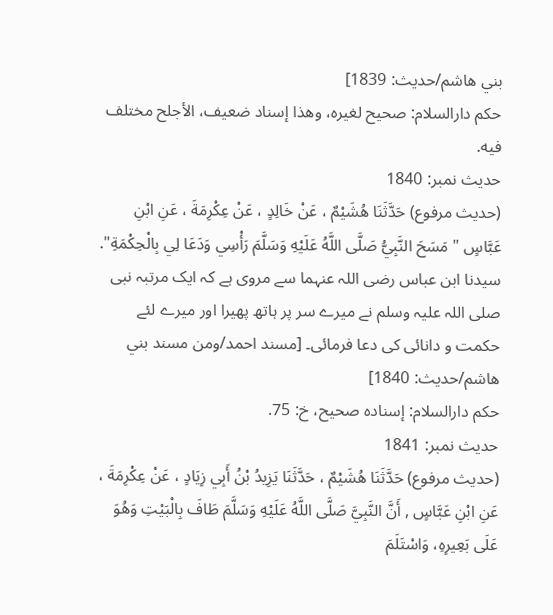بني هاشم/حدیث: 1839]
حکم دارالسلام: صحيح لغيره، وهذا إسناد ضعيف، الأجلح مختلف فيه.
حدیث نمبر: 1840
(حديث مرفوع) حَدَّثَنَا هُشَيْمٌ ، عَنْ خَالِدٍ ، عَنْ عِكْرِمَةَ ، عَنِ ابْنِ عَبَّاسٍ " مَسَحَ النَّبِيُّ صَلَّى اللَّهُ عَلَيْهِ وَسَلَّمَ رَأْسِي وَدَعَا لِي بِالْحِكْمَةِ".
سیدنا ابن عباس رضی اللہ عنہما سے مروی ہے کہ ایک مرتبہ نبی صلی اللہ علیہ وسلم نے میرے سر پر ہاتھ پھیرا اور میرے لئے حکمت و دانائی کی دعا فرمائی۔ [مسند احمد/ومن مسند بني هاشم/حدیث: 1840]
حکم دارالسلام: إسناده صحيح، خ: 75.
حدیث نمبر: 1841
(حديث مرفوع) حَدَّثَنَا هُشَيْمٌ ، حَدَّثَنَا يَزِيدُ بْنُ أَبِي زِيَادٍ ، عَنْ عِكْرِمَةَ ، عَنِ ابْنِ عَبَّاسٍ , أَنَّ النَّبِيَّ صَلَّى اللَّهُ عَلَيْهِ وَسَلَّمَ طَافَ بِالْبَيْتِ وَهُوَ عَلَى بَعِيرِهِ، وَاسْتَلَمَ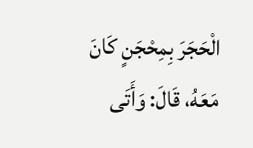الْحَجَرَ بِمِحْجَنٍ كَانَ مَعَهُ، قَالَ: وَأَتَى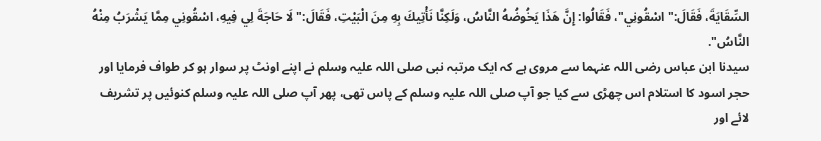السِّقَايَةَ، فَقَالَ:" اسْقُونِي"، فَقَالُوا: إِنَّ هَذَا يَخُوضُهُ النَّاسُ، وَلَكِنَّا نَأْتِيكَ بِهِ مِنَ الْبَيْتِ، فَقَالَ:" لَا حَاجَةَ لِي فِيهِ، اسْقُونِي مِمَّا يَشْرَبُ مِنْهُ النَّاسُ".
سیدنا ابن عباس رضی اللہ عنہما سے مروی ہے کہ ایک مرتبہ نبی صلی اللہ علیہ وسلم نے اپنے اونٹ پر سوار ہو کر طواف فرمایا اور حجر اسود کا استلام اس چھڑی سے کیا جو آپ صلی اللہ علیہ وسلم کے پاس تھی، پھر آپ صلی اللہ علیہ وسلم کنوئیں پر تشریف لائے اور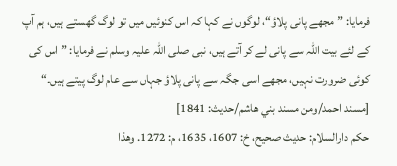فرمایا: ”مجھے پانی پلاؤ“، لوگوں نے کہا کہ اس کنوئیں میں تو لوگ گھستے ہیں، ہم آپ کے لئے بیت اللہ سے پانی لے کر آتے ہیں، نبی صلی اللہ علیہ وسلم نے فرمایا: ”اس کی کوئی ضرورت نہیں، مجھے اسی جگہ سے پانی پلاؤ جہاں سے عام لوگ پیتے ہیں۔“ [مسند احمد/ومن مسند بني هاشم/حدیث: 1841]
حکم دارالسلام: حديث صحيح، خ: 1607، 1635، م: 1272. وهذا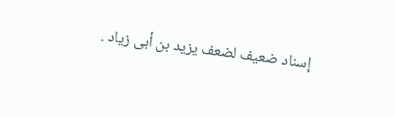إسناد ضعيف لضعف يزيد بن أبى زياد .